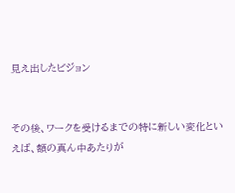見え出したビジョン


その後、ワークを受けるまでの特に新しい変化といえば、額の真ん中あたりが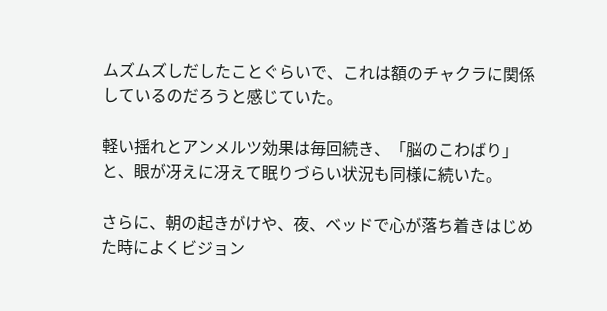ムズムズしだしたことぐらいで、これは額のチャクラに関係しているのだろうと感じていた。

軽い揺れとアンメルツ効果は毎回続き、「脳のこわばり」と、眼が冴えに冴えて眠りづらい状況も同様に続いた。

さらに、朝の起きがけや、夜、ベッドで心が落ち着きはじめた時によくビジョン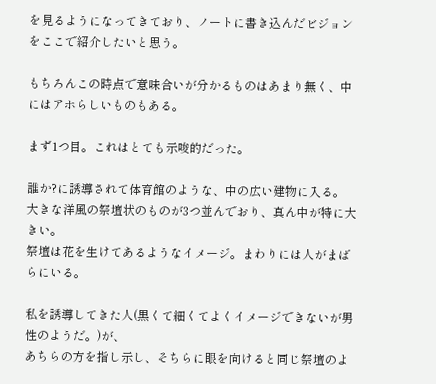を見るようになってきており、ノートに書き込んだビジョンをここで紹介したいと思う。

もちろんこの時点で意味合いが分かるものはあまり無く、中にはアホらしいものもある。

まず1つ目。これはとても示唆的だった。

誰か?に誘導されて体育館のような、中の広い建物に入る。
大きな洋風の祭壇状のものが3つ並んでおり、真ん中が特に大きい。
祭壇は花を生けてあるようなイメージ。まわりには人がまばらにいる。

私を誘導してきた人(黒くて細くてよくイメージできないが男性のようだ。)が、
あちらの方を指し示し、そちらに眼を向けると同じ祭壇のよ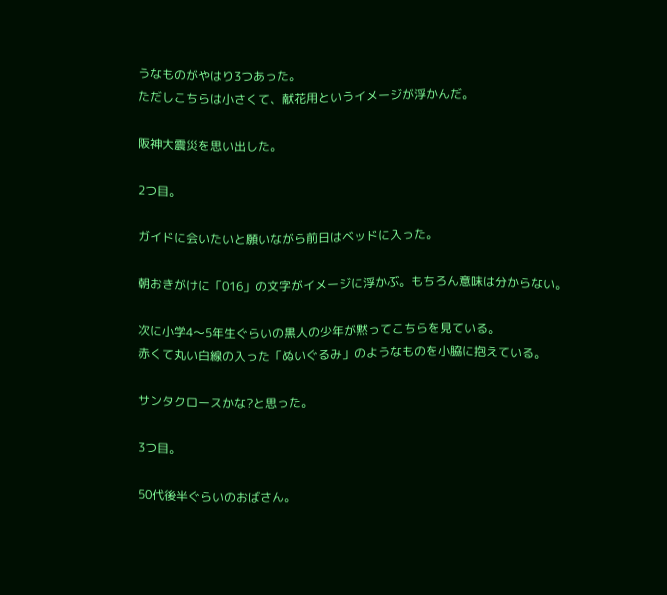うなものがやはり3つあった。
ただしこちらは小さくて、献花用というイメージが浮かんだ。

阪神大震災を思い出した。

2つ目。

ガイドに会いたいと願いながら前日はベッドに入った。

朝おきがけに「016」の文字がイメージに浮かぶ。もちろん意味は分からない。

次に小学4〜5年生ぐらいの黒人の少年が黙ってこちらを見ている。
赤くて丸い白線の入った「ぬいぐるみ」のようなものを小脇に抱えている。

サンタクロースかな?と思った。

3つ目。

50代後半ぐらいのおばさん。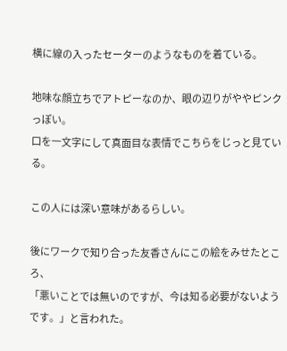横に線の入ったセーターのようなものを着ている。

地味な顔立ちでアトピーなのか、眼の辺りがややピンクっぽい。
口を一文字にして真面目な表情でこちらをじっと見ている。

この人には深い意味があるらしい。

後にワークで知り合った友香さんにこの絵をみせたところ、
「悪いことでは無いのですが、今は知る必要がないようです。」と言われた。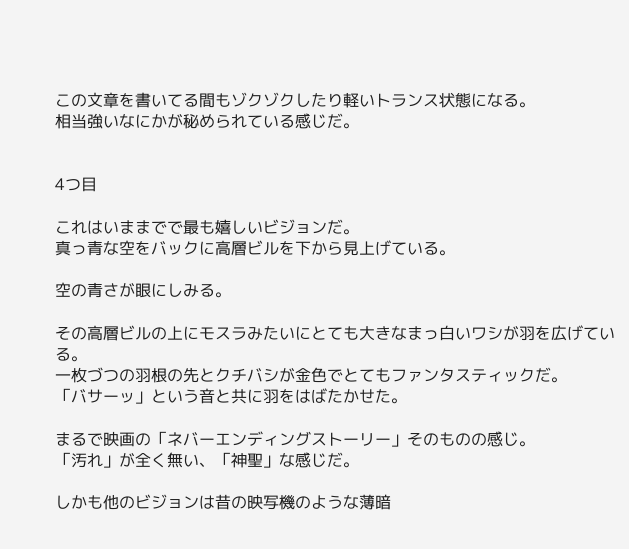この文章を書いてる間もゾクゾクしたり軽いトランス状態になる。
相当強いなにかが秘められている感じだ。


4つ目

これはいままでで最も嬉しいビジョンだ。
真っ青な空をバックに高層ビルを下から見上げている。

空の青さが眼にしみる。

その高層ビルの上にモスラみたいにとても大きなまっ白いワシが羽を広げている。
一枚づつの羽根の先とクチバシが金色でとてもファンタスティックだ。
「バサーッ」という音と共に羽をはばたかせた。

まるで映画の「ネバーエンディングストーリー」そのものの感じ。
「汚れ」が全く無い、「神聖」な感じだ。

しかも他のビジョンは昔の映写機のような薄暗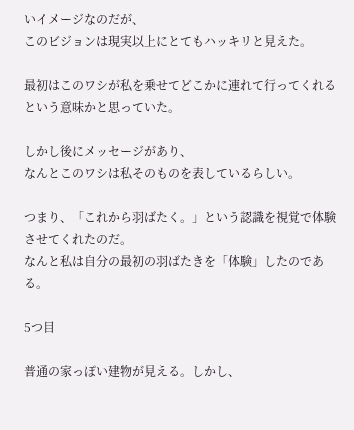いイメージなのだが、
このビジョンは現実以上にとてもハッキリと見えた。

最初はこのワシが私を乗せてどこかに連れて行ってくれるという意味かと思っていた。

しかし後にメッセージがあり、
なんとこのワシは私そのものを表しているらしい。

つまり、「これから羽ばたく。」という認識を視覚で体験させてくれたのだ。
なんと私は自分の最初の羽ばたきを「体験」したのである。

5つ目

普通の家っぽい建物が見える。しかし、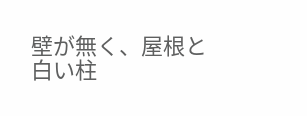壁が無く、屋根と白い柱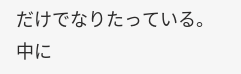だけでなりたっている。
中に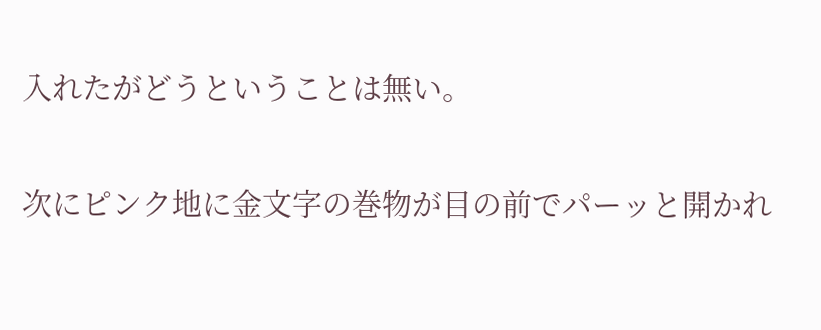入れたがどうということは無い。

次にピンク地に金文字の巻物が目の前でパーッと開かれ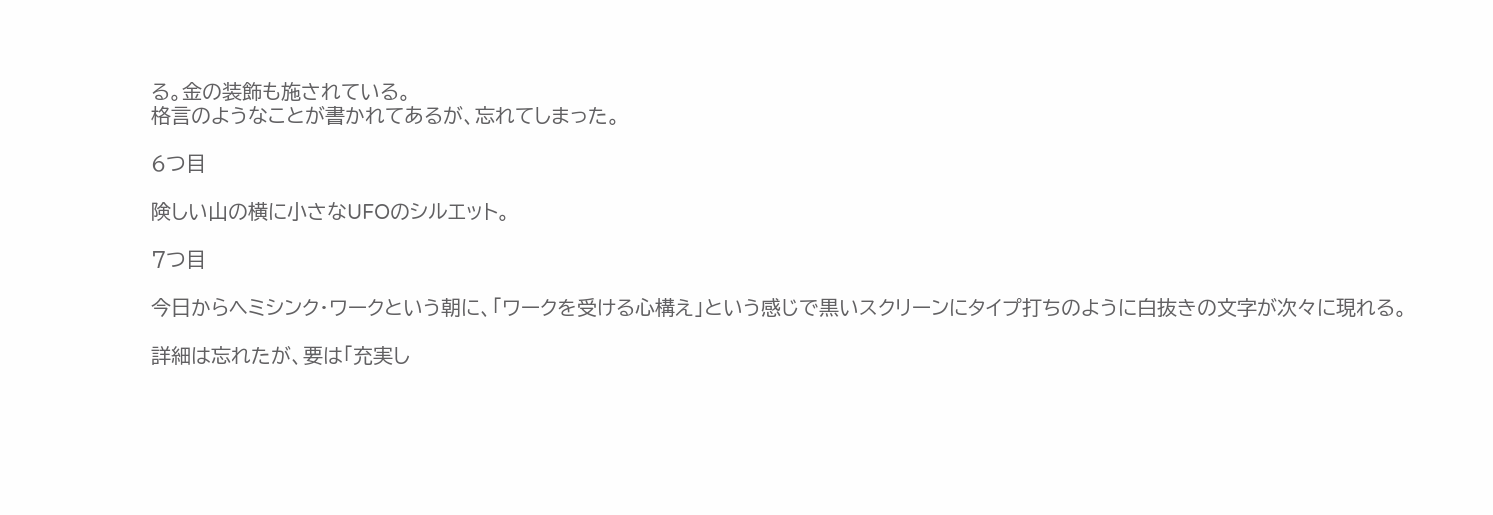る。金の装飾も施されている。
格言のようなことが書かれてあるが、忘れてしまった。

6つ目

険しい山の横に小さなUFOのシルエット。

7つ目

今日からヘミシンク・ワークという朝に、「ワークを受ける心構え」という感じで黒いスクリーンにタイプ打ちのように白抜きの文字が次々に現れる。

詳細は忘れたが、要は「充実し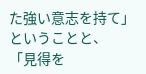た強い意志を持て」ということと、
「見得を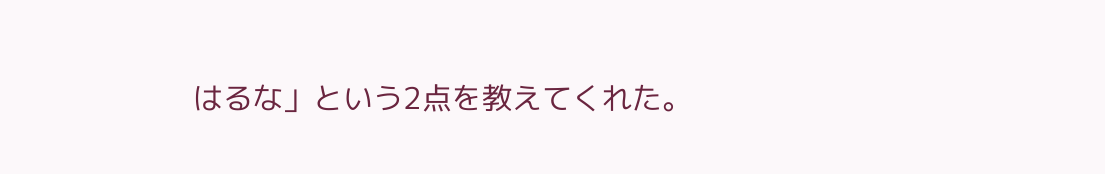はるな」という2点を教えてくれた。